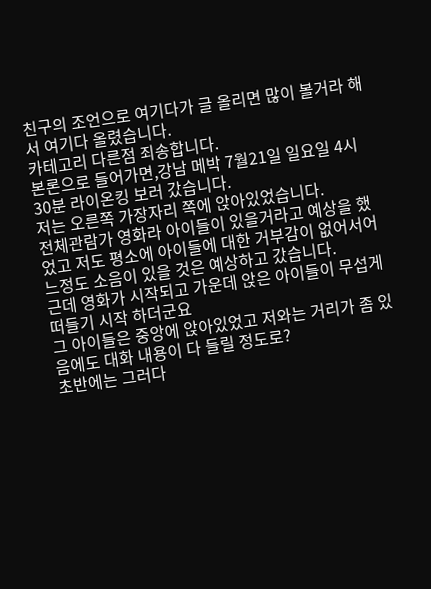친구의 조언으로 여기다가 글 올리면 많이 볼거라 해서 여기다 올렸습니다.
카테고리 다른점 죄송합니다.
본론으로 들어가면,강남 메박 7월21일 일요일 4시 30분 라이온킹 보러 갔습니다.
저는 오른쪽 가장자리 쪽에 앉아있었습니다.
전체관람가 영화라 아이들이 있을거라고 예상을 했었고 저도 평소에 아이들에 대한 거부감이 없어서어느정도 소음이 있을 것은 예상하고 갔습니다.
근데 영화가 시작되고 가운데 앉은 아이들이 무섭게 떠들기 시작 하더군요
그 아이들은 중앙에 앉아있었고 저와는 거리가 좀 있음에도 대화 내용이 다 들릴 정도로?
초반에는 그러다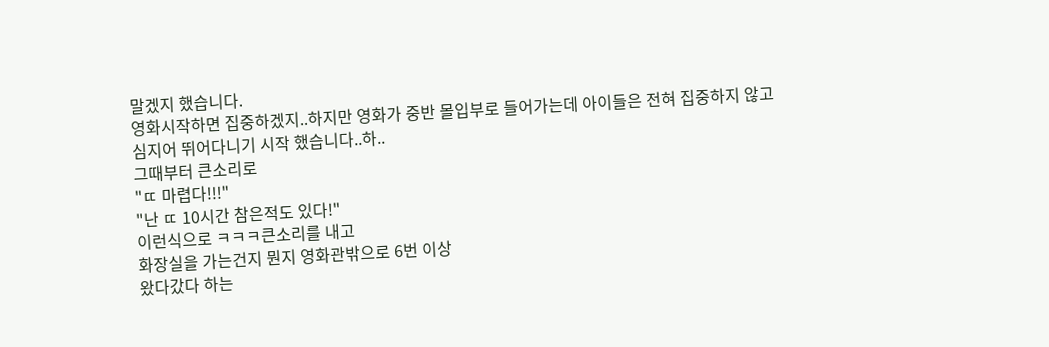말겠지 했습니다.
영화시작하면 집중하겠지..하지만 영화가 중반 몰입부로 들어가는데 아이들은 전혀 집중하지 않고
심지어 뛰어다니기 시작 했습니다..하..
그때부터 큰소리로
"ㄸ 마렵다!!!"
"난 ㄸ 10시간 참은적도 있다!"
이런식으로 ㅋㅋㅋ큰소리를 내고
화장실을 가는건지 뭔지 영화관밖으로 6번 이상
왔다갔다 하는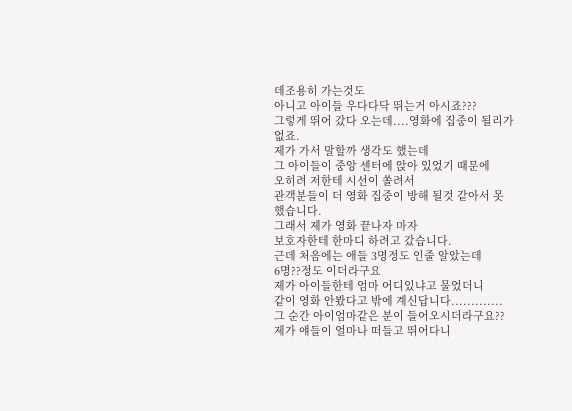데조용히 가는것도
아니고 아이들 우다다닥 뛰는거 아시죠???
그렇게 뛰어 갔다 오는데....영화에 집중이 될리가 없죠.
제가 가서 말할까 생각도 했는데
그 아이들이 중앙 센터에 앉아 있었기 때문에
오히려 저한테 시선이 쏠려서
관객분들이 더 영화 집중이 방해 될것 같아서 못했습니다.
그래서 제가 영화 끝나자 마자
보호자한테 한마디 하려고 갔습니다.
근데 처음에는 애들 3명정도 인줄 알았는데
6명??정도 이더라구요
제가 아이들한테 엄마 어디있냐고 물었더니
같이 영화 안봤다고 밖에 계신답니다.............
그 순간 아이엄마같은 분이 들어오시더라구요??
제가 얘들이 얼마나 떠들고 뛰어다니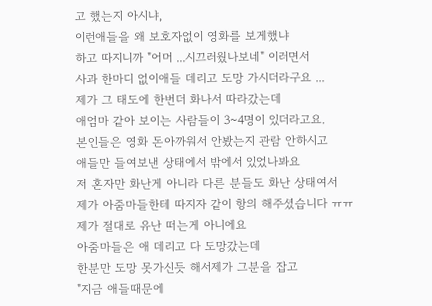고 했는지 아시냐,
이런애들을 왜 보호자없이 영화를 보게했냐
하고 따지니까 "어머 ...시끄러웠나보네" 이러면서
사과 한마디 없이애들 데리고 도망 가시더라구요 ...
제가 그 태도에 한번더 화나서 따라갔는데
애엄마 같아 보이는 사람들이 3~4명이 있더라고요.
본인들은 영화 돈아까워서 안봤는지 관람 안하시고
애들만 들여보낸 상태에서 밖에서 있었나봐요
저 혼자만 화난게 아니라 다른 분들도 화난 상태여서
제가 아줌마들한테 따지자 같이 항의 해주셨습니다 ㅠㅠ
제가 절대로 유난 떠는게 아니에요
아줌마들은 애 데리고 다 도망갔는데
한분만 도망 못가신듯 해서제가 그분을 잡고
"지금 애들때문에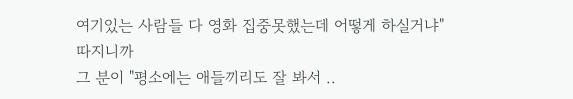여기있는 사람들 다 영화 집중못했는데 어떻게 하실거냐" 따지니까
그 분이 "평소에는 애들끼리도 잘 봐서 ..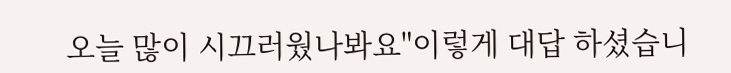오늘 많이 시끄러웠나봐요"이렇게 대답 하셨습니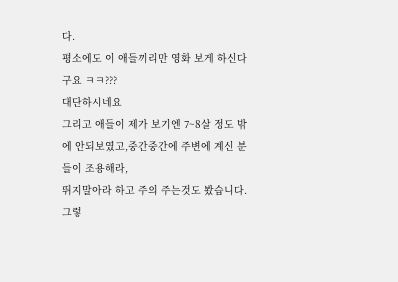다.
평소에도 이 애들끼리만 영화 보게 하신다구요 ㅋㅋ???
대단하시네요
그리고 애들이 제가 보기엔 7~8살 정도 밖에 안되보였고,중간중간에 주변에 계신 분들이 조용해라,
뛰지말아라 하고 주의 주는것도 봤습니다.
그렇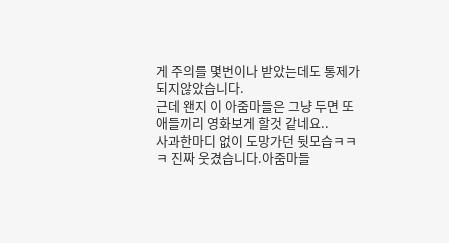게 주의를 몇번이나 받았는데도 통제가 되지않았습니다.
근데 왠지 이 아줌마들은 그냥 두면 또 애들끼리 영화보게 할것 같네요..
사과한마디 없이 도망가던 뒷모습ㅋㅋㅋ 진짜 웃겼습니다.아줌마들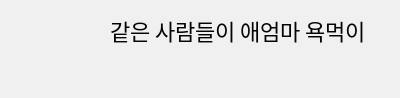같은 사람들이 애엄마 욕먹이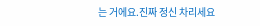는 거에요.진짜 정신 차리세요